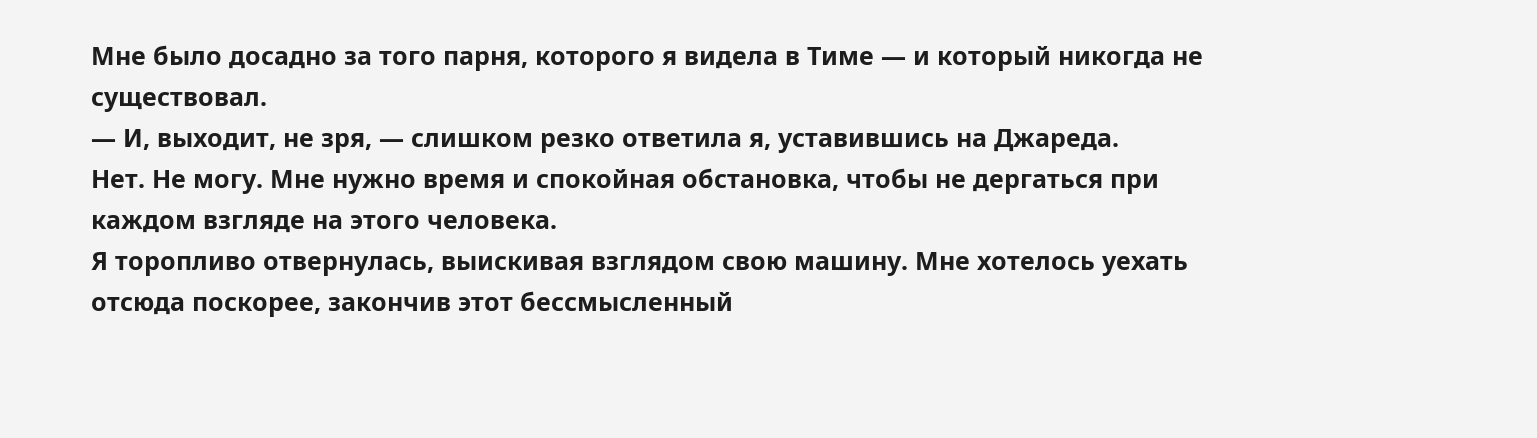Мне было досадно за того парня, которого я видела в Тиме — и который никогда не существовал.
— И, выходит, не зря, — слишком резко ответила я, уставившись на Джареда.
Нет. Не могу. Мне нужно время и спокойная обстановка, чтобы не дергаться при каждом взгляде на этого человека.
Я торопливо отвернулась, выискивая взглядом свою машину. Мне хотелось уехать отсюда поскорее, закончив этот бессмысленный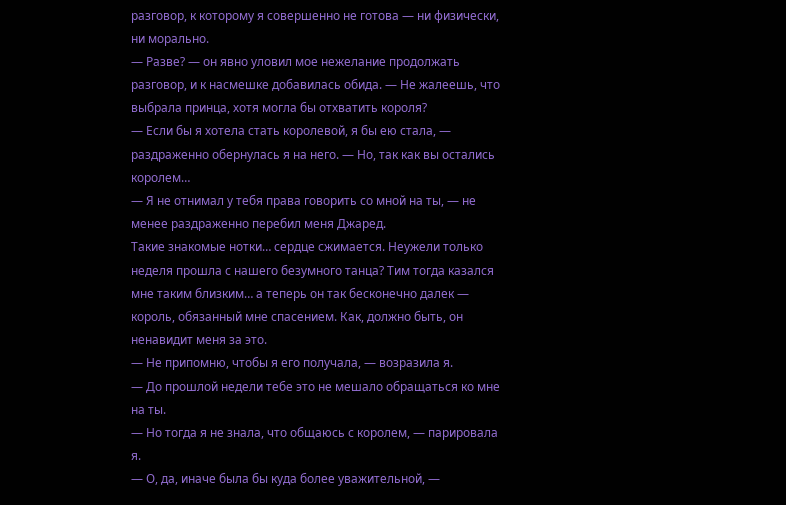разговор, к которому я совершенно не готова — ни физически, ни морально.
— Разве? — он явно уловил мое нежелание продолжать разговор, и к насмешке добавилась обида. — Не жалеешь, что выбрала принца, хотя могла бы отхватить короля?
— Если бы я хотела стать королевой, я бы ею стала, — раздраженно обернулась я на него. — Но, так как вы остались королем…
— Я не отнимал у тебя права говорить со мной на ты, — не менее раздраженно перебил меня Джаред.
Такие знакомые нотки… сердце сжимается. Неужели только неделя прошла с нашего безумного танца? Тим тогда казался мне таким близким… а теперь он так бесконечно далек — король, обязанный мне спасением. Как, должно быть, он ненавидит меня за это.
— Не припомню, чтобы я его получала, — возразила я.
— До прошлой недели тебе это не мешало обращаться ко мне на ты.
— Но тогда я не знала, что общаюсь с королем, — парировала я.
— О, да, иначе была бы куда более уважительной, —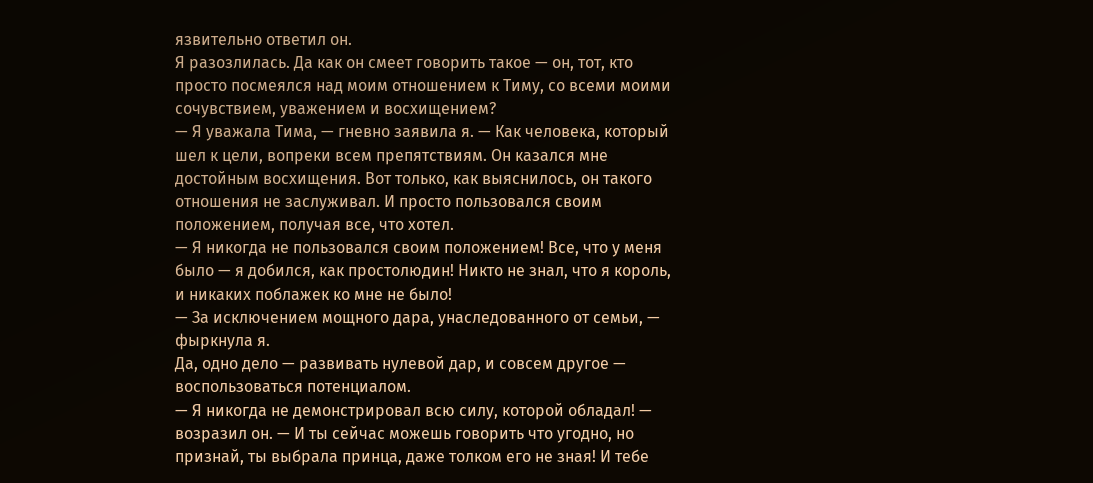язвительно ответил он.
Я разозлилась. Да как он смеет говорить такое — он, тот, кто просто посмеялся над моим отношением к Тиму, со всеми моими сочувствием, уважением и восхищением?
— Я уважала Тима, — гневно заявила я. — Как человека, который шел к цели, вопреки всем препятствиям. Он казался мне достойным восхищения. Вот только, как выяснилось, он такого отношения не заслуживал. И просто пользовался своим положением, получая все, что хотел.
— Я никогда не пользовался своим положением! Все, что у меня было — я добился, как простолюдин! Никто не знал, что я король, и никаких поблажек ко мне не было!
— За исключением мощного дара, унаследованного от семьи, — фыркнула я.
Да, одно дело — развивать нулевой дар, и совсем другое — воспользоваться потенциалом.
— Я никогда не демонстрировал всю силу, которой обладал! — возразил он. — И ты сейчас можешь говорить что угодно, но признай, ты выбрала принца, даже толком его не зная! И тебе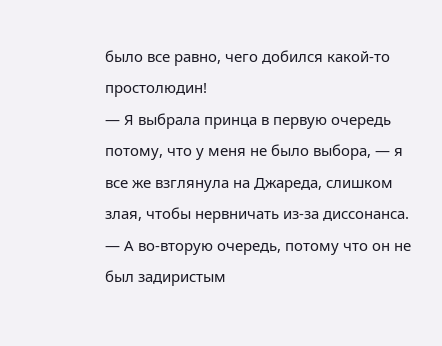было все равно, чего добился какой-то простолюдин!
— Я выбрала принца в первую очередь потому, что у меня не было выбора, — я все же взглянула на Джареда, слишком злая, чтобы нервничать из-за диссонанса. — А во-вторую очередь, потому что он не был задиристым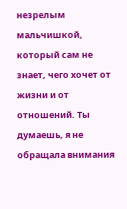незрелым мальчишкой, который сам не знает, чего хочет от жизни и от отношений. Ты думаешь, я не обращала внимания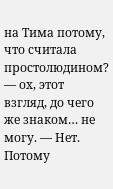на Тима потому, что считала простолюдином? — ох, этот взгляд, до чего же знаком… не могу. — Нет. Потому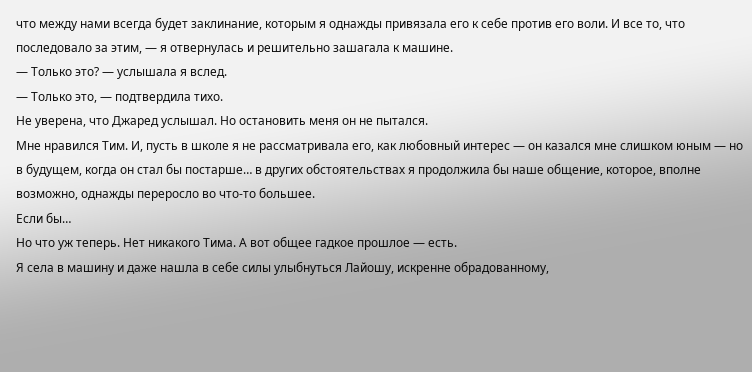что между нами всегда будет заклинание, которым я однажды привязала его к себе против его воли. И все то, что последовало за этим, — я отвернулась и решительно зашагала к машине.
— Только это? — услышала я вслед.
— Только это, — подтвердила тихо.
Не уверена, что Джаред услышал. Но остановить меня он не пытался.
Мне нравился Тим. И, пусть в школе я не рассматривала его, как любовный интерес — он казался мне слишком юным — но в будущем, когда он стал бы постарше… в других обстоятельствах я продолжила бы наше общение, которое, вполне возможно, однажды переросло во что-то большее.
Если бы…
Но что уж теперь. Нет никакого Тима. А вот общее гадкое прошлое — есть.
Я села в машину и даже нашла в себе силы улыбнуться Лайошу, искренне обрадованному,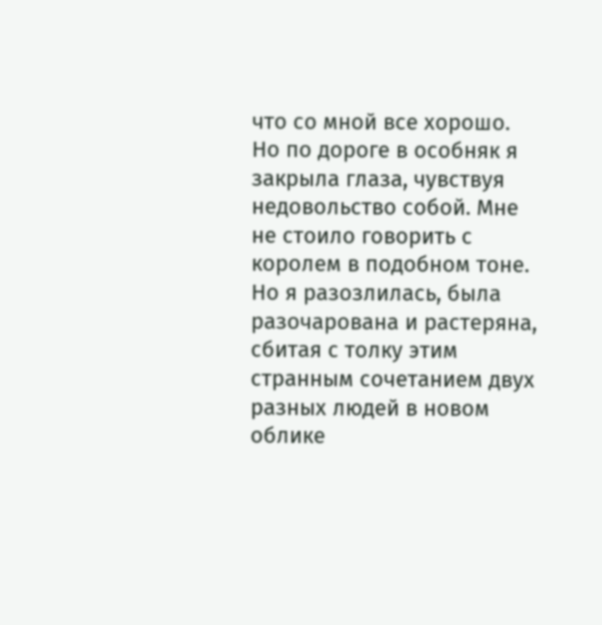что со мной все хорошо.
Но по дороге в особняк я закрыла глаза, чувствуя недовольство собой. Мне не стоило говорить с королем в подобном тоне. Но я разозлилась, была разочарована и растеряна, сбитая с толку этим странным сочетанием двух разных людей в новом облике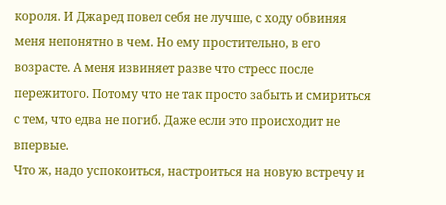короля. И Джаред повел себя не лучше, с ходу обвиняя меня непонятно в чем. Но ему простительно, в его возрасте. А меня извиняет разве что стресс после пережитого. Потому что не так просто забыть и смириться с тем, что едва не погиб. Даже если это происходит не впервые.
Что ж, надо успокоиться, настроиться на новую встречу и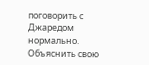поговорить с Джаредом нормально. Объяснить свою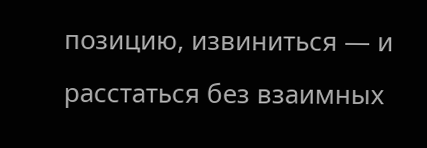позицию, извиниться — и расстаться без взаимных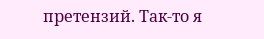претензий. Так-то я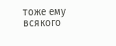тоже ему всякого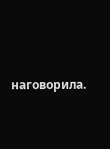наговорила.